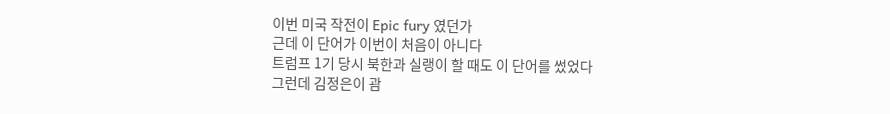이번 미국 작전이 Epic fury 였던가
근데 이 단어가 이번이 처음이 아니다
트럼프 1기 당시 북한과 실랭이 할 때도 이 단어를 썼었다
그런데 김정은이 괌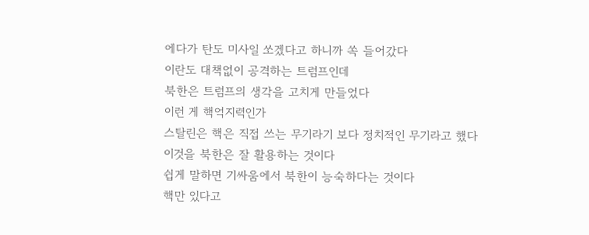에다가 탄도 미사일 쏘겠다고 하니까 쏙 들어갔다
이란도 대책없이 공격하는 트럼프인데
북한은 트럼프의 생각을 고치게 만들었다
이런 게 핵억지력인가
스탈린은 핵은 직접 쓰는 무기라기 보다 정치적인 무기라고 했다
이것을 북한은 잘 활용하는 것이다
쉽게 말하면 기싸움에서 북한이 능숙하다는 것이다
핵만 있다고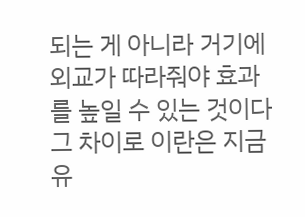되는 게 아니라 거기에 외교가 따라줘야 효과를 높일 수 있는 것이다
그 차이로 이란은 지금 유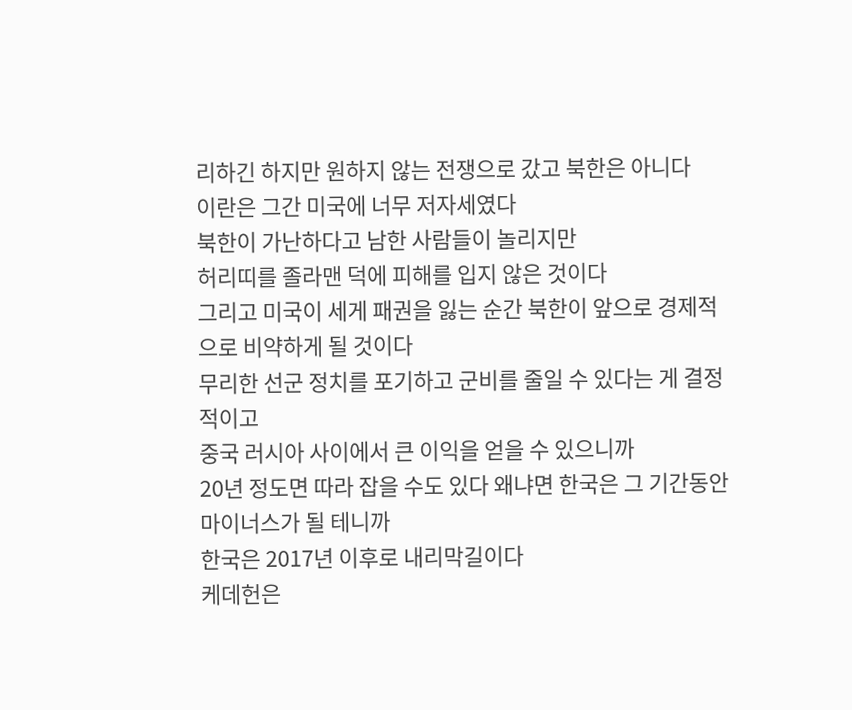리하긴 하지만 원하지 않는 전쟁으로 갔고 북한은 아니다
이란은 그간 미국에 너무 저자세였다
북한이 가난하다고 남한 사람들이 놀리지만
허리띠를 졸라맨 덕에 피해를 입지 않은 것이다
그리고 미국이 세게 패권을 잃는 순간 북한이 앞으로 경제적으로 비약하게 될 것이다
무리한 선군 정치를 포기하고 군비를 줄일 수 있다는 게 결정적이고
중국 러시아 사이에서 큰 이익을 얻을 수 있으니까
20년 정도면 따라 잡을 수도 있다 왜냐면 한국은 그 기간동안 마이너스가 될 테니까
한국은 2017년 이후로 내리막길이다
케데헌은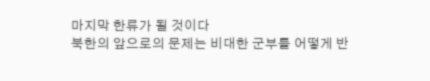마지막 한류가 될 것이다
북한의 앞으로의 문제는 비대한 군부를 어떻게 반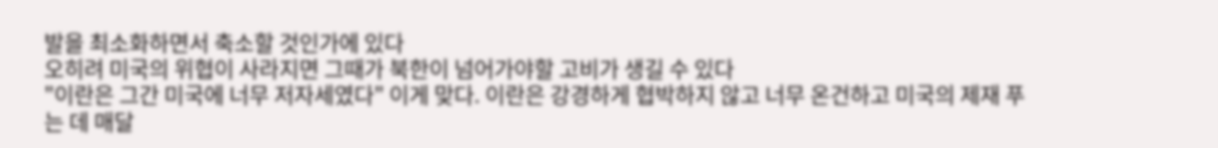발을 최소화하면서 축소할 것인가에 있다
오히려 미국의 위협이 사라지면 그때가 북한이 넘어가야할 고비가 생길 수 있다
"이란은 그간 미국에 너무 저자세였다" 이게 맞다. 이란은 강경하게 협박하지 않고 너무 온건하고 미국의 제재 푸는 데 매달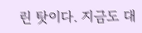린 탓이다. 지금도 대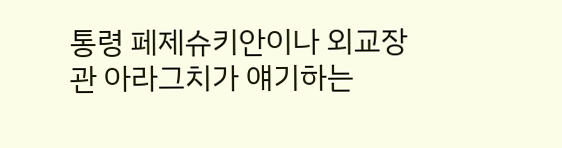통령 페제슈키안이나 외교장관 아라그치가 얘기하는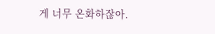게 너무 온화하잖아.